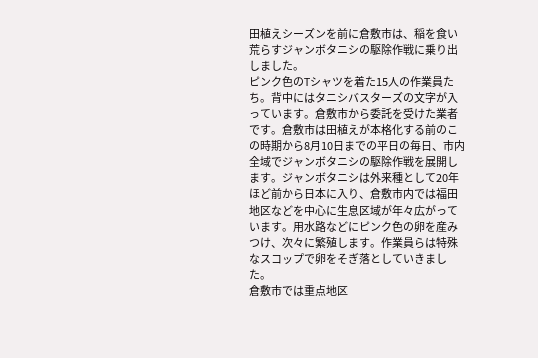田植えシーズンを前に倉敷市は、稲を食い荒らすジャンボタニシの駆除作戦に乗り出しました。
ピンク色のTシャツを着た15人の作業員たち。背中にはタニシバスターズの文字が入っています。倉敷市から委託を受けた業者です。倉敷市は田植えが本格化する前のこの時期から8月10日までの平日の毎日、市内全域でジャンボタニシの駆除作戦を展開します。ジャンボタニシは外来種として20年ほど前から日本に入り、倉敷市内では福田地区などを中心に生息区域が年々広がっています。用水路などにピンク色の卵を産みつけ、次々に繁殖します。作業員らは特殊なスコップで卵をそぎ落としていきました。
倉敷市では重点地区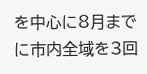を中心に8月までに市内全域を3回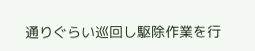通りぐらい巡回し駆除作業を行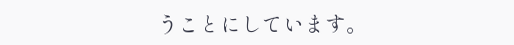うことにしています。